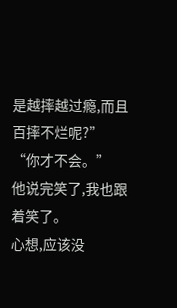是越摔越过瘾,而且百摔不烂呢?”
“你才不会。”
他说完笑了,我也跟着笑了。
心想,应该没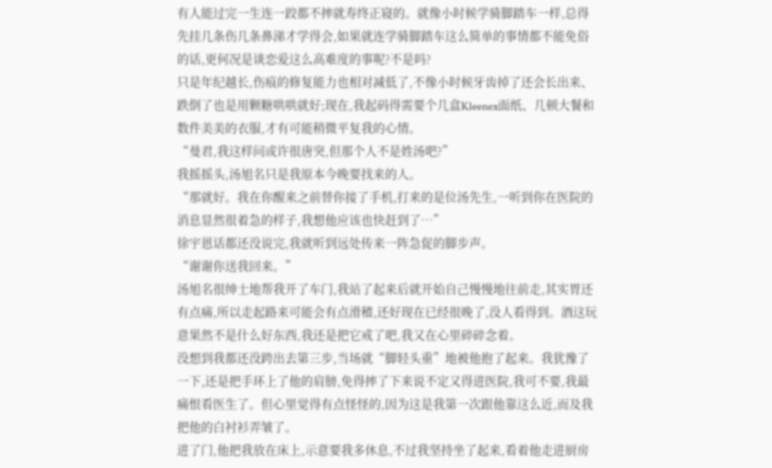有人能过完一生连一跤都不摔就寿终正寝的。就像小时候学骑脚踏车一样,总得先挂几条伤几条鼻涕才学得会,如果就连学骑脚踏车这么简单的事情都不能免俗的话,更何况是谈恋爱这么高难度的事呢?不是吗?
只是年纪越长,伤痕的修复能力也相对减低了,不像小时候牙齿掉了还会长出来、跌倒了也是用颗糖哄哄就好;现在,我起码得需要个几盒Kleenex面纸、几顿大餐和数件美美的衣服,才有可能稍微平复我的心情。
“曼君,我这样问或许很唐突,但那个人不是姓汤吧?”
我摇摇头,汤旭名只是我原本今晚要找来的人。
“那就好。我在你醒来之前替你接了手机,打来的是位汤先生,一听到你在医院的消息显然很着急的样子,我想他应该也快赶到了…”
徐宇恩话都还没说完,我就听到远处传来一阵急促的脚步声。
“谢谢你送我回来。”
汤旭名很绅士地帮我开了车门,我站了起来后就开始自己慢慢地往前走,其实胃还有点痛,所以走起路来可能会有点滑稽,还好现在已经很晚了,没人看得到。酒这玩意果然不是什么好东西,我还是把它戒了吧,我又在心里碎碎念着。
没想到我都还没跨出去第三步,当场就“脚轻头重”地被他抱了起来。我犹豫了一下,还是把手环上了他的肩膀,免得摔了下来说不定又得进医院,我可不要,我最痛恨看医生了。但心里觉得有点怪怪的,因为这是我第一次跟他靠这么近,而及我把他的白衬衫弄皱了。
进了门,他把我放在床上,示意要我多休息,不过我坚持坐了起来,看着他走进厨房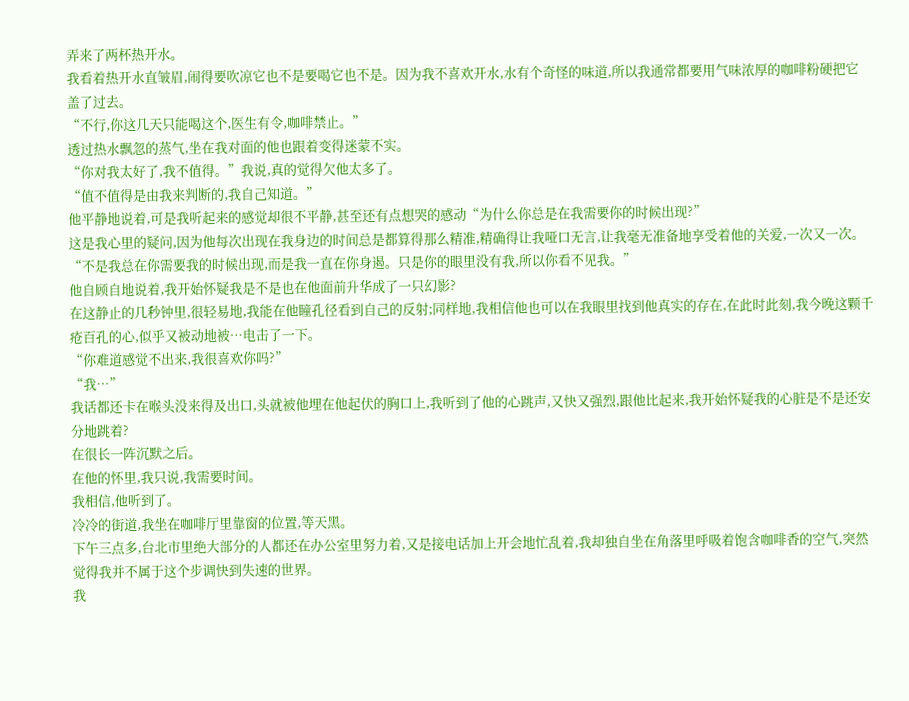弄来了两杯热开水。
我看着热开水直皱眉,闹得要吹凉它也不是要喝它也不是。因为我不喜欢开水,水有个奇怪的味道,所以我通常都要用气味浓厚的咖啡粉硬把它盖了过去。
“不行,你这几天只能喝这个,医生有令,咖啡禁止。”
透过热水飘忽的蒸气,坐在我对面的他也跟着变得迷蒙不实。
“你对我太好了,我不值得。”我说,真的觉得欠他太多了。
“值不值得是由我来判断的,我自己知道。”
他平静地说着,可是我听起来的感觉却很不平静,甚至还有点想哭的感动“为什么你总是在我需要你的时候出现?”
这是我心里的疑问,因为他每次出现在我身边的时间总是都算得那么精准,精确得让我哑口无言,让我毫无准备地享受着他的关爱,一次又一次。
“不是我总在你需要我的时候出现,而是我一直在你身遏。只是你的眼里没有我,所以你看不见我。”
他自顾自地说着,我开始怀疑我是不是也在他面前升华成了一只幻影?
在这静止的几秒钟里,很轻易地,我能在他瞳孔径看到自己的反射;同样地,我相信他也可以在我眼里找到他真实的存在,在此时此刻,我今晚这颗千疮百孔的心,似乎又被动地被…电击了一下。
“你难道感觉不出来,我很喜欢你吗?”
“我…”
我话都还卡在喉头没来得及出口,头就被他埋在他起伏的胸口上,我听到了他的心跳声,又快又强烈,跟他比起来,我开始怀疑我的心脏是不是还安分地跳着?
在很长一阵沉默之后。
在他的怀里,我只说,我需要时间。
我相信,他听到了。
冷冷的街道,我坐在咖啡厅里靠窗的位置,等天黑。
下午三点多,台北市里绝大部分的人都还在办公室里努力着,又是接电话加上开会地忙乱着,我却独自坐在角落里呼吸着饱含咖啡香的空气,突然觉得我并不属于这个步调快到失速的世界。
我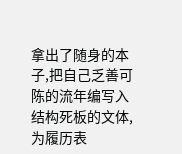拿出了随身的本子,把自己乏善可陈的流年编写入结构死板的文体,为履历表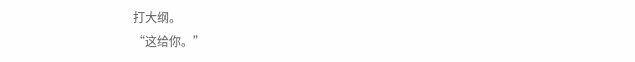打大纲。
“这给你。”